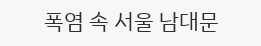폭염 속 서울 남대문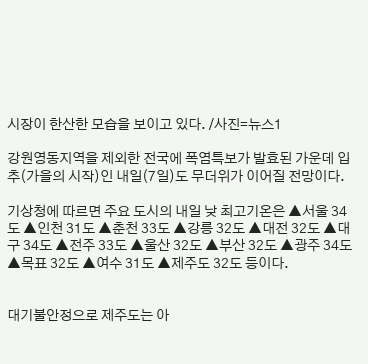시장이 한산한 모습을 보이고 있다. /사진=뉴스1

강원영동지역을 제외한 전국에 폭염특보가 발효된 가운데 입추(가을의 시작)인 내일(7일)도 무더위가 이어질 전망이다.

기상청에 따르면 주요 도시의 내일 낮 최고기온은 ▲서울 34도 ▲인천 31도 ▲춘천 33도 ▲강릉 32도 ▲대전 32도 ▲대구 34도 ▲전주 33도 ▲울산 32도 ▲부산 32도 ▲광주 34도 ▲목표 32도 ▲여수 31도 ▲제주도 32도 등이다.


대기불안정으로 제주도는 아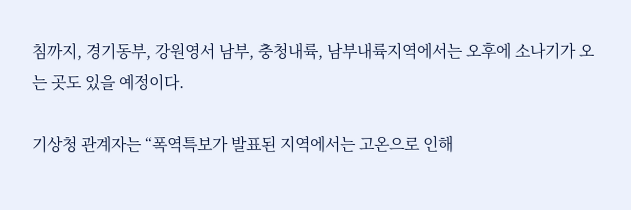침까지, 경기동부, 강원영서 남부, 충청내륙, 남부내륙지역에서는 오후에 소나기가 오는 곳도 있을 예정이다.

기상청 관계자는 “폭역특보가 발표된 지역에서는 고온으로 인해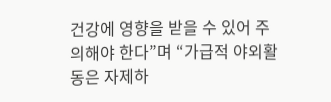건강에 영향을 받을 수 있어 주의해야 한다”며 “가급적 야외활동은 자제하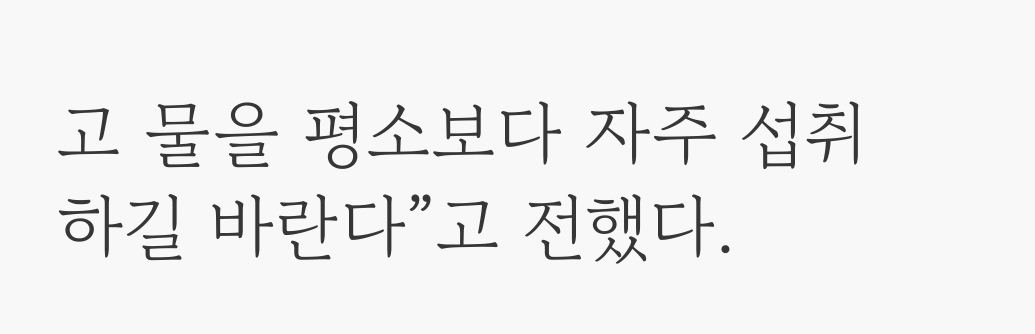고 물을 평소보다 자주 섭취하길 바란다”고 전했다.